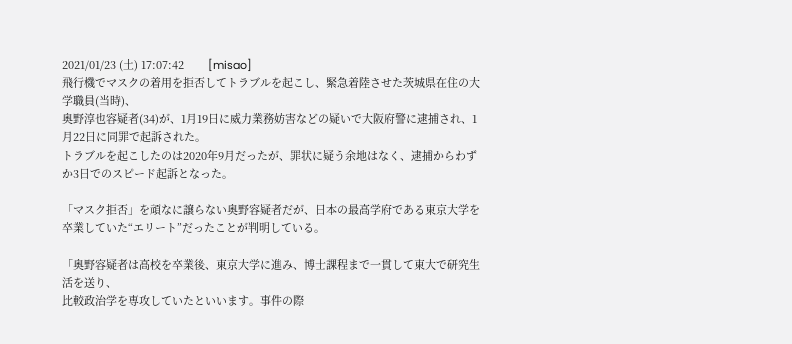2021/01/23 (土) 17:07:42        [misao]
飛行機でマスクの着用を拒否してトラブルを起こし、緊急着陸させた茨城県在住の大学職員(当時)、
奥野淳也容疑者(34)が、1月19日に威力業務妨害などの疑いで大阪府警に逮捕され、1月22日に同罪で起訴された。
トラブルを起こしたのは2020年9月だったが、罪状に疑う余地はなく、逮捕からわずか3日でのスピード起訴となった。

「マスク拒否」を頑なに譲らない奥野容疑者だが、日本の最高学府である東京大学を卒業していた“エリート”だったことが判明している。

「奥野容疑者は高校を卒業後、東京大学に進み、博士課程まで一貫して東大で研究生活を送り、
比較政治学を専攻していたといいます。事件の際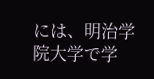には、明治学院大学で学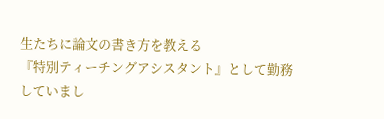生たちに論文の書き方を教える
『特別ティーチングアシスタント』として勤務していまし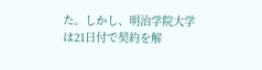た。しかし、明治学院大学は21日付で契約を解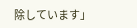除しています」